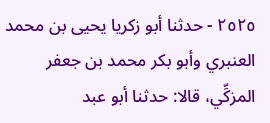٢٥٢٥ - حدثنا أبو زكريا يحيى بن محمد العنبري وأبو بكر محمد بن جعفر المزكِّي، قالا: حدثنا أبو عبد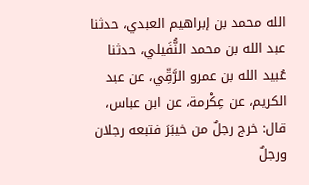الله محمد بن إبراهيم العبدي، حدثنا عبد الله بن محمد النُّفَيلي، حدثنا عُبيد الله بن عمرو الرَّقِّي، عن عبد الكريم، عن عِكْرمة، عن ابن عباس، قال: خرج رجلٌ من خيبَرَ فتبعه رجلان ورجلٌ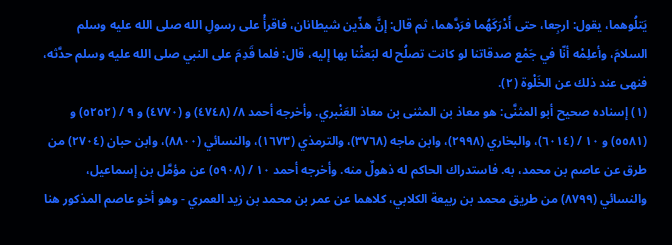يَتلُوهما، يقول: ارجِعا، حتى أَدْرَكَهُما فرَدَّهما، ثم قال: إنَّ هذّين شيطانان، فاقرأْ على رسولِ الله صلى الله عليه وسلم السلامَ، وأعلِمْه أنّا في جَمْع صدقاتنا لو كانت تصلُح له لبَعثْنا بها إليه، قال: فلما قَدِمَ على النبي صلى الله عليه وسلم حدَّثه، فنهى عند ذلك عن الخَلْوة (٢).
(١) إسناده صحيح أبو المثنَّى: هو معاذ بن المثنى بن معاذ العَنْبري. وأخرجه أحمد ٨/ (٤٧٤٨) و (٤٧٧٠) و ٩ / (٥٢٥٢) و (٥٥٨١) و ١٠ / (٦٠١٤)، والبخاري (٢٩٩٨)، وابن ماجه (٣٧٦٨)، والترمذي (١٦٧٣)، والنسائي (٨٨٠٠)، وابن حبان (٢٧٠٤) من طرق عن عاصم بن محمد، به. فاستدراك الحاكم له ذهولٌ منه. وأخرجه أحمد ١٠ / (٥٩٠٨) عن مؤمَّل بن إسماعيل، والنسائي (٨٧٩٩) من طريق محمد بن ربيعة الكلابي، كلاهما عن عمر بن محمد بن زيد العمري - وهو أخو عاصم المذكور هنا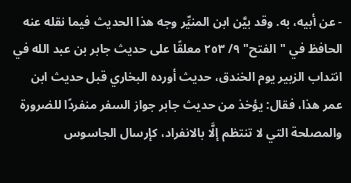- عن أبيه، به. وقد بيَّن ابن المنيِّر وجه هذا الحديث فيما نقله عنه الحافظ في "الفتح" ٩/ ٢٥٣ معلقًا على حديث جابر بن عبد الله في انتداب الزبير يوم الخندق، حديث أورده البخاري قبل حديث ابن عمر هذا، فقال: يؤخذ من حديث جابر جواز السفر منفردًا للضرورة والمصلحة التي لا تنتظم إلَّا بالانفراد، كإرسال الجاسوس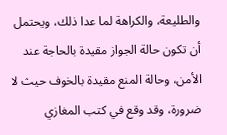والطليعة، والكراهة لما عدا ذلك، ويحتمل أن تكون حالة الجواز مقيدة بالحاجة عند الأمن، وحالة المنع مقيدة بالخوف حيث لا ضرورة، وقد وقع في كتب المغازي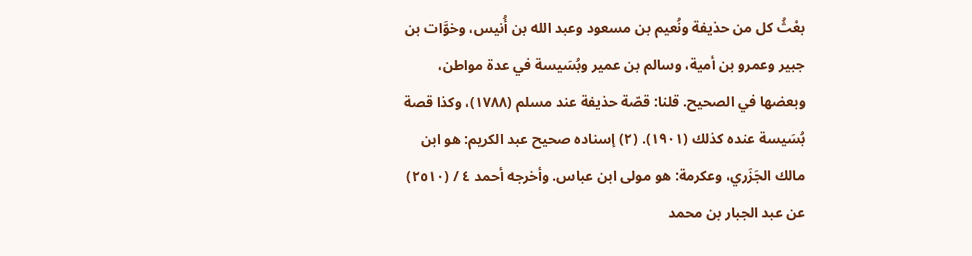بعْثُ كل من حذيفة ونُعيم بن مسعود وعبد الله بن أُنيس، وخوَّات بن جبير وعمرو بن أمية، وسالم بن عمير وبُسَيسة في عدة مواطن، وبعضها في الصحيح. قلنا: قصّة حذيفة عند مسلم (١٧٨٨)، وكذا قصة بُسَيسة عنده كذلك (١٩٠١). (٢) إسناده صحيح عبد الكريم: هو ابن مالك الجَزَري، وعكرمة: هو مولى ابن عباس. وأخرجه أحمد ٤ / (٢٥١٠) عن عبد الجبار بن محمد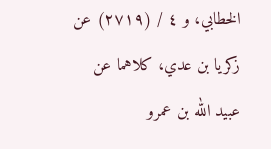الخطابي، و ٤ / (٢٧١٩) عن زكريا بن عدي، كلاهما عن عبيد الله بن عمرو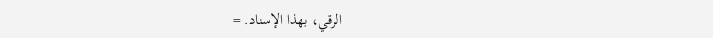الرقي، بهذا الإسناد. =